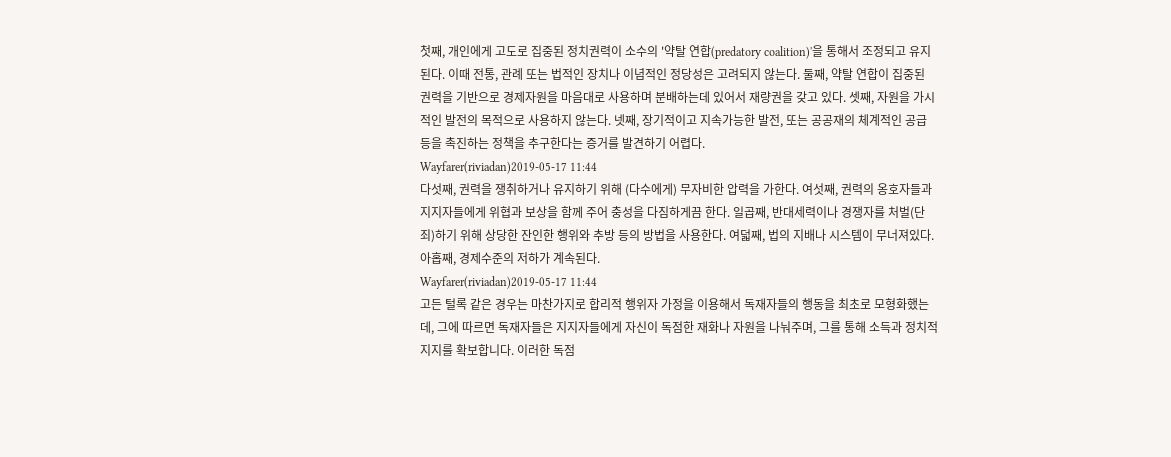첫째, 개인에게 고도로 집중된 정치권력이 소수의 '약탈 연합(predatory coalition)'을 통해서 조정되고 유지된다. 이때 전통, 관례 또는 법적인 장치나 이념적인 정당성은 고려되지 않는다. 둘째, 약탈 연합이 집중된 권력을 기반으로 경제자원을 마음대로 사용하며 분배하는데 있어서 재량권을 갖고 있다. 셋째, 자원을 가시적인 발전의 목적으로 사용하지 않는다. 넷째, 장기적이고 지속가능한 발전, 또는 공공재의 체계적인 공급 등을 촉진하는 정책을 추구한다는 증거를 발견하기 어렵다.
Wayfarer(riviadan)2019-05-17 11:44
다섯째, 권력을 쟁취하거나 유지하기 위해 (다수에게) 무자비한 압력을 가한다. 여섯째, 권력의 옹호자들과 지지자들에게 위협과 보상을 함께 주어 충성을 다짐하게끔 한다. 일곱째, 반대세력이나 경쟁자를 처벌(단죄)하기 위해 상당한 잔인한 행위와 추방 등의 방법을 사용한다. 여덟째, 법의 지배나 시스템이 무너져있다. 아홉째, 경제수준의 저하가 계속된다.
Wayfarer(riviadan)2019-05-17 11:44
고든 털록 같은 경우는 마찬가지로 합리적 행위자 가정을 이용해서 독재자들의 행동을 최초로 모형화했는데, 그에 따르면 독재자들은 지지자들에게 자신이 독점한 재화나 자원을 나눠주며, 그를 통해 소득과 정치적 지지를 확보합니다. 이러한 독점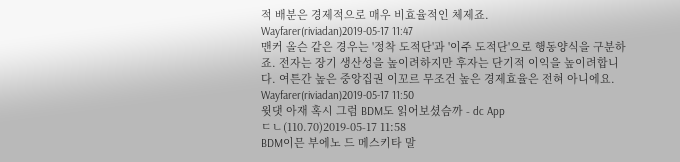적 배분은 경제적으로 매우 비효율적인 체제죠.
Wayfarer(riviadan)2019-05-17 11:47
맨커 올슨 같은 경우는 '정착 도적단'과 '이주 도적단'으로 행동양식을 구분하죠. 전자는 장기 생산성을 높이려하지만 후자는 단기적 이익을 높이려합니다. 여튼간 높은 중앙집권 이꼬르 무조건 높은 경제효율은 전혀 아니에요.
Wayfarer(riviadan)2019-05-17 11:50
윗댓 아재 혹시 그럼 BDM도 읽어보셨슴까 - dc App
ㄷㄴ(110.70)2019-05-17 11:58
BDM이믄 부에노 드 메스키타 말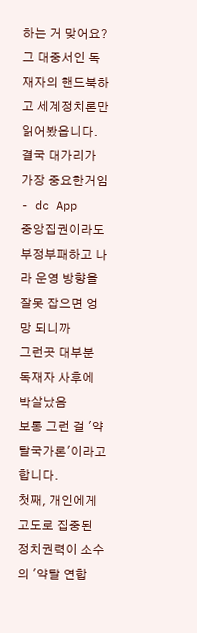하는 거 맞어요? 그 대중서인 독재자의 핸드북하고 세계정치론만 읽어봤읍니다.
결국 대가리가 가장 중요한거임 - dc App
중앙집권이라도 부정부패하고 나라 운영 방향을 잘못 잡으면 엉망 되니까
그런곳 대부분 독재자 사후에 박살났음
보통 그런 걸 '약탈국가론'이라고 합니다.
첫째, 개인에게 고도로 집중된 정치권력이 소수의 '약탈 연합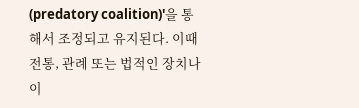(predatory coalition)'을 통해서 조정되고 유지된다. 이때 전통, 관례 또는 법적인 장치나 이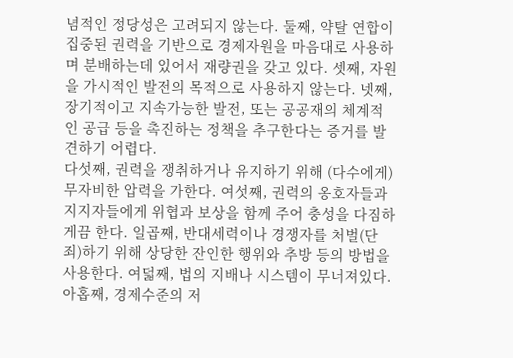념적인 정당성은 고려되지 않는다. 둘째, 약탈 연합이 집중된 권력을 기반으로 경제자원을 마음대로 사용하며 분배하는데 있어서 재량권을 갖고 있다. 셋째, 자원을 가시적인 발전의 목적으로 사용하지 않는다. 넷째, 장기적이고 지속가능한 발전, 또는 공공재의 체계적인 공급 등을 촉진하는 정책을 추구한다는 증거를 발견하기 어렵다.
다섯째, 권력을 쟁취하거나 유지하기 위해 (다수에게) 무자비한 압력을 가한다. 여섯째, 권력의 옹호자들과 지지자들에게 위협과 보상을 함께 주어 충성을 다짐하게끔 한다. 일곱째, 반대세력이나 경쟁자를 처벌(단죄)하기 위해 상당한 잔인한 행위와 추방 등의 방법을 사용한다. 여덟째, 법의 지배나 시스템이 무너져있다. 아홉째, 경제수준의 저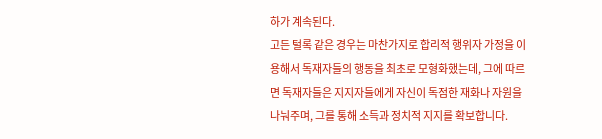하가 계속된다.
고든 털록 같은 경우는 마찬가지로 합리적 행위자 가정을 이용해서 독재자들의 행동을 최초로 모형화했는데, 그에 따르면 독재자들은 지지자들에게 자신이 독점한 재화나 자원을 나눠주며, 그를 통해 소득과 정치적 지지를 확보합니다.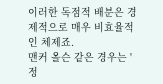이러한 독점적 배분은 경제적으로 매우 비효율적인 체제죠.
맨커 올슨 같은 경우는 '정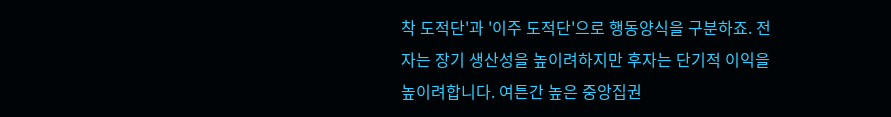착 도적단'과 '이주 도적단'으로 행동양식을 구분하죠. 전자는 장기 생산성을 높이려하지만 후자는 단기적 이익을 높이려합니다. 여튼간 높은 중앙집권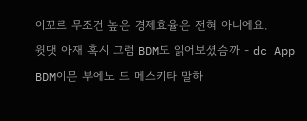이꼬르 무조건 높은 경제효율은 전혀 아니에요.
윗댓 아재 혹시 그럼 BDM도 읽어보셨슴까 - dc App
BDM이믄 부에노 드 메스키타 말하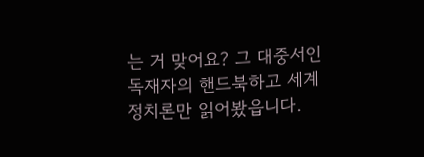는 거 맞어요? 그 대중서인 독재자의 핸드북하고 세계정치론만 읽어봤읍니다.